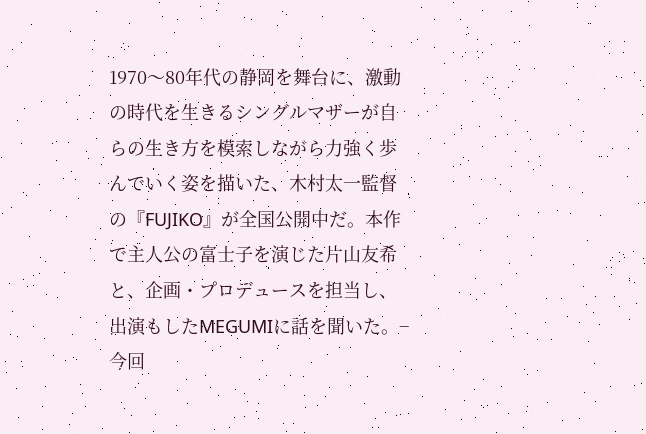1970〜80年代の静岡を舞台に、激動の時代を生きるシングルマザーが自らの生き方を模索しながら力強く歩んでいく姿を描いた、木村太一監督の『FUJIKO』が全国公開中だ。本作で主人公の富士子を演じた片山友希と、企画・プロデュースを担当し、出演もしたMEGUMIに話を聞いた。−今回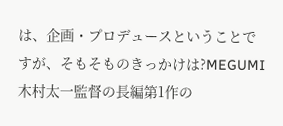は、企画・プロデュースということですが、そもそものきっかけは?MEGUMI木村太一監督の長編第1作の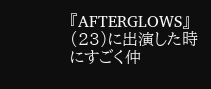『AFTERGLOWS』(23)に出演した時にすごく仲